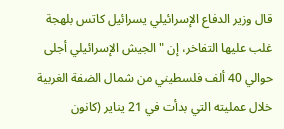قال وزير الدفاع الإسرائيلي يسرائيل كاتس بلهجة غلب عليها التفاخر، إن "الجيش الإسرائيلي أجلى حوالي 40 ألف فلسطيني من شمال الضفة الغربية خلال عمليته التي بدأت في 21 يناير (كانون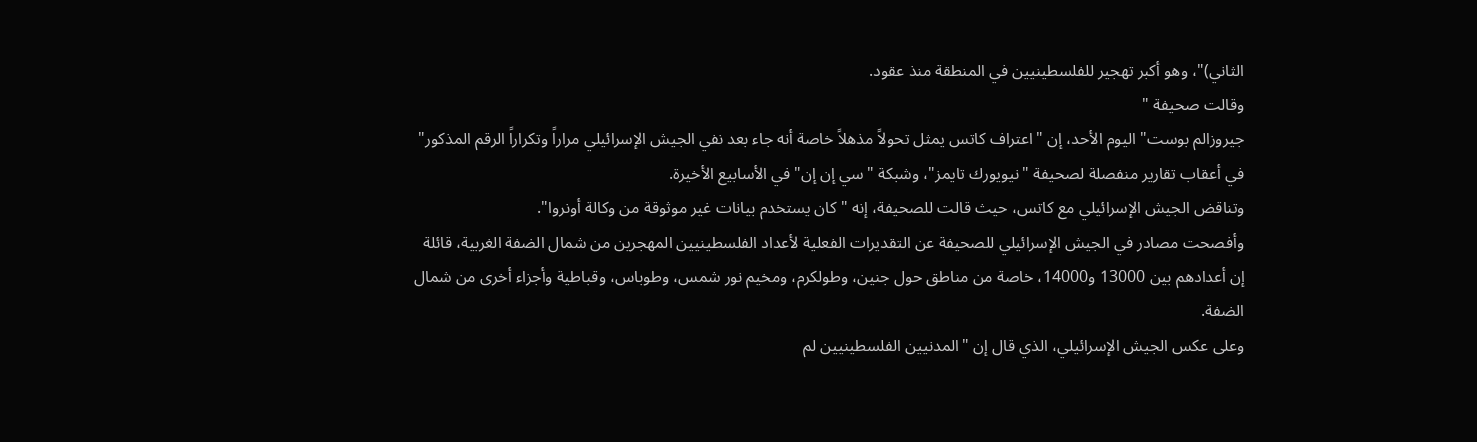الثاني)"، وهو أكبر تهجير للفلسطينيين في المنطقة منذ عقود.
وقالت صحيفة "
جيروزالم بوست" اليوم الأحد، إن "اعتراف كاتس يمثل تحولاً مذهلاً خاصة أنه جاء بعد نفي الجيش الإسرائيلي مراراً وتكراراً الرقم المذكور" في أعقاب تقارير منفصلة لصحيفة "نيويورك تايمز"، وشبكة "سي إن إن" في الأسابيع الأخيرة.
وتناقض الجيش الإسرائيلي مع كاتس، حيث قالت للصحيفة، إنه "كان يستخدم بيانات غير موثوقة من وكالة أونروا".
وأفصحت مصادر في الجيش الإسرائيلي للصحيفة عن التقديرات الفعلية لأعداد الفلسطينيين المهجرين من شمال الضفة الغربية، قائلة إن أعدادهم بين 13000 و14000، خاصة من مناطق حول جنين، وطولكرم، ومخيم نور شمس، وطوباس، وقباطية وأجزاء أخرى من شمال الضفة.
وعلى عكس الجيش الإسرائيلي، الذي قال إن "المدنيين الفلسطينيين لم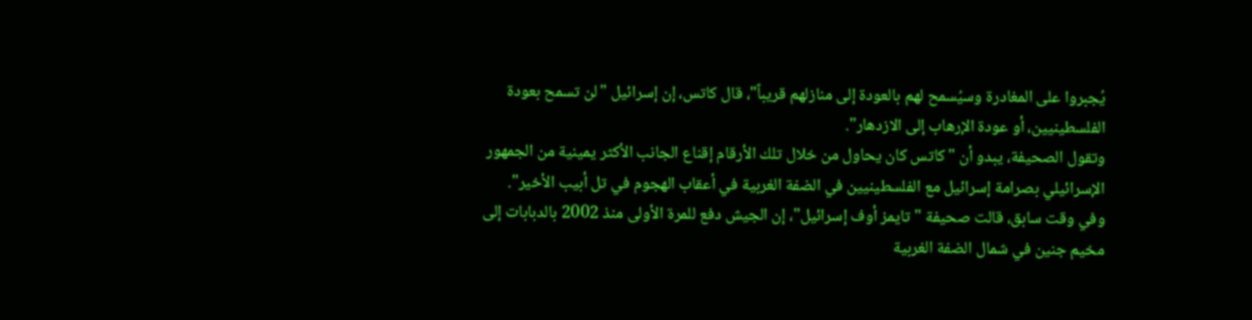يُجبروا على المغادرة وسيُسمح لهم بالعودة إلى منازلهم قريباً"، قال كاتس، إن إسرائيل "لن تسمح بعودة الفلسطينيين، أو عودة الإرهاب إلى الازدهار".
وتقول الصحيفة، يبدو أن "كاتس كان يحاول من خلال تلك الأرقام إقناع الجانب الأكثر يمينية من الجمهور الإسرائيلي بصرامة إسرائيل مع الفلسطينيين في الضفة الغربية في أعقاب الهجوم في تل أبيب الأخير".
وفي وقت سابق، قالت صحيفة "تايمز أوف إسرائيل"، إن الجيش دفع للمرة الأولى منذ 2002 بالدبابات إلى مخيم جنين في شمال الضفة الغربية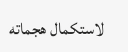لاستكمال هجماته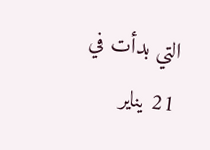التي بدأت في 21 يناير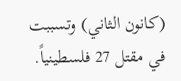(كانون الثاني) وتسببت في مقتل 27 فلسطينياً.